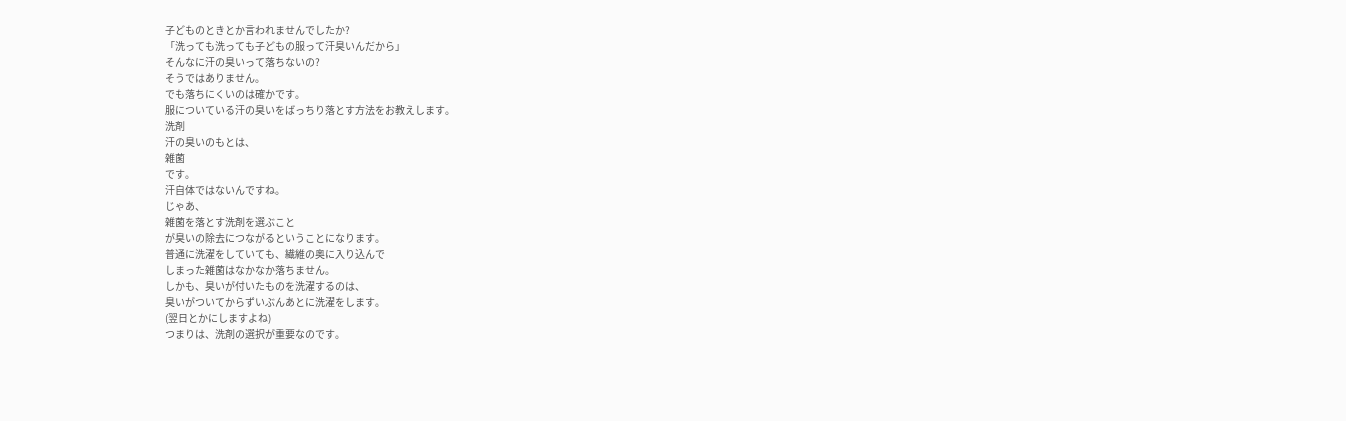子どものときとか言われませんでしたか?
「洗っても洗っても子どもの服って汗臭いんだから」
そんなに汗の臭いって落ちないの?
そうではありません。
でも落ちにくいのは確かです。
服についている汗の臭いをばっちり落とす方法をお教えします。
洗剤
汗の臭いのもとは、
雑菌
です。
汗自体ではないんですね。
じゃあ、
雑菌を落とす洗剤を選ぶこと
が臭いの除去につながるということになります。
普通に洗濯をしていても、繊維の奥に入り込んで
しまった雑菌はなかなか落ちません。
しかも、臭いが付いたものを洗濯するのは、
臭いがついてからずいぶんあとに洗濯をします。
(翌日とかにしますよね)
つまりは、洗剤の選択が重要なのです。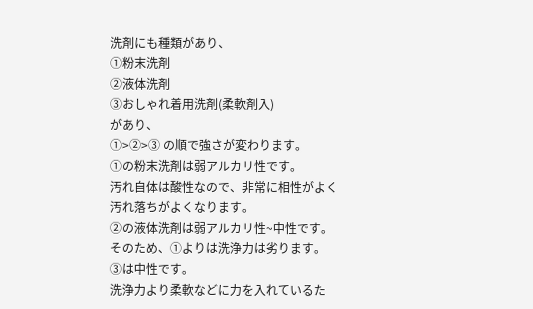洗剤にも種類があり、
①粉末洗剤
②液体洗剤
③おしゃれ着用洗剤(柔軟剤入)
があり、
①>②>③ の順で強さが変わります。
①の粉末洗剤は弱アルカリ性です。
汚れ自体は酸性なので、非常に相性がよく
汚れ落ちがよくなります。
②の液体洗剤は弱アルカリ性~中性です。
そのため、①よりは洗浄力は劣ります。
③は中性です。
洗浄力より柔軟などに力を入れているた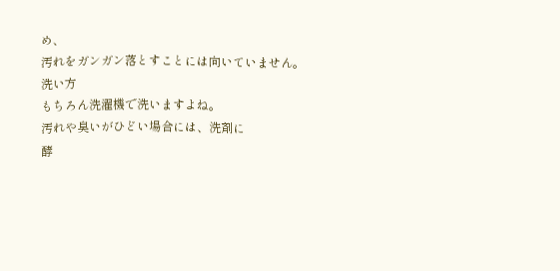め、
汚れをガンガン落とすことには向いていません。
洗い方
もちろん洗濯機で洗いますよね。
汚れや臭いがひどい場合には、洗剤に
酵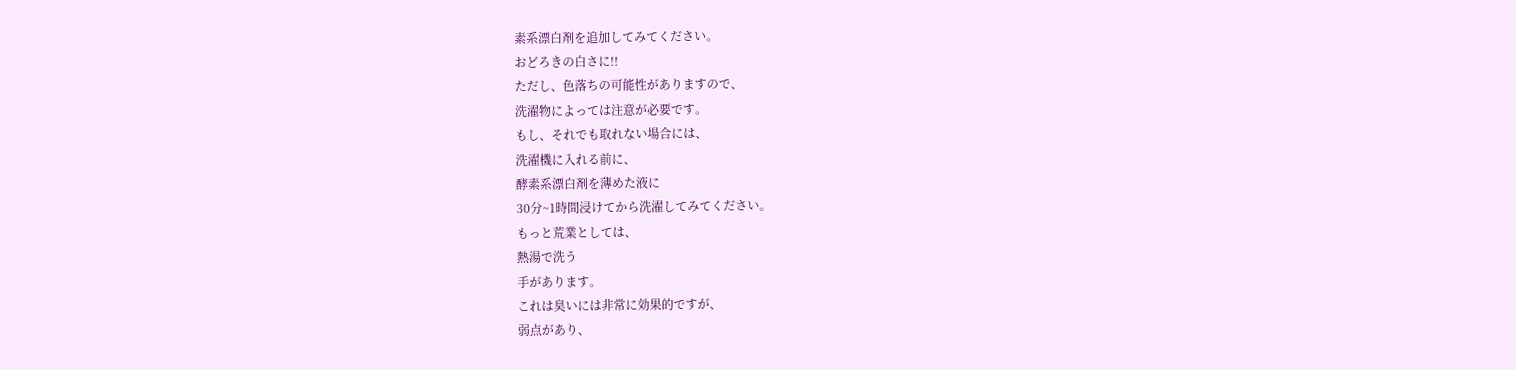素系漂白剤を追加してみてください。
おどろきの白さに!!
ただし、色落ちの可能性がありますので、
洗濯物によっては注意が必要です。
もし、それでも取れない場合には、
洗濯機に入れる前に、
酵素系漂白剤を薄めた液に
30分~1時間浸けてから洗濯してみてください。
もっと荒業としては、
熱湯で洗う
手があります。
これは臭いには非常に効果的ですが、
弱点があり、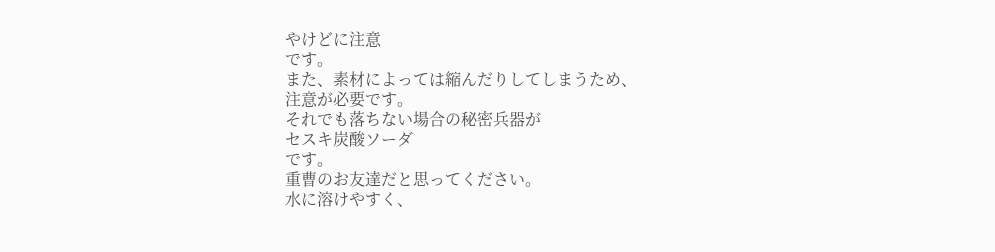やけどに注意
です。
また、素材によっては縮んだりしてしまうため、
注意が必要です。
それでも落ちない場合の秘密兵器が
セスキ炭酸ソーダ
です。
重曹のお友達だと思ってください。
水に溶けやすく、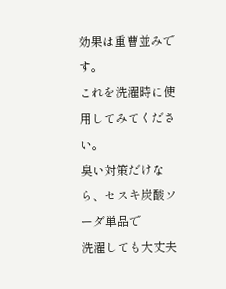効果は重曹並みです。
これを洗濯時に使用してみてください。
臭い対策だけなら、セスキ炭酸ソーダ単品で
洗濯しても大丈夫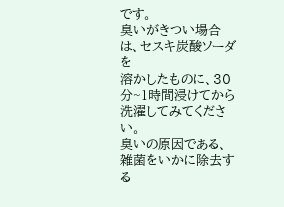です。
臭いがきつい場合は、セスキ炭酸ソーダを
溶かしたものに、30分~1時間浸けてから
洗濯してみてください。
臭いの原因である、雑菌をいかに除去する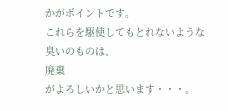かがポイントです。
これらを駆使してもとれないような臭いのものは、
廃棄
がよろしいかと思います・・・。